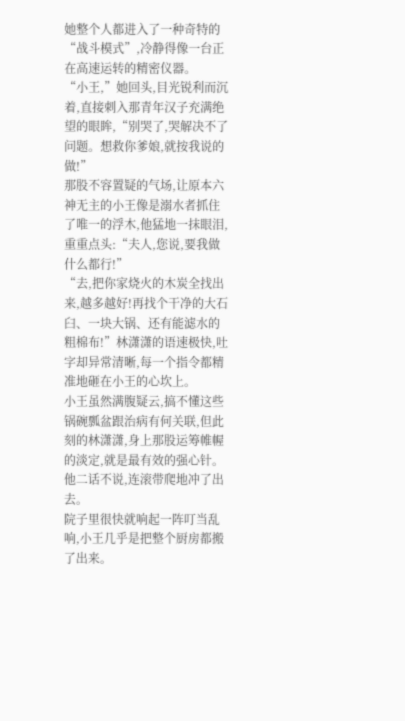她整个人都进入了一种奇特的“战斗模式”,冷静得像一台正在高速运转的精密仪器。
“小王,”她回头,目光锐利而沉着,直接刺入那青年汉子充满绝望的眼眸,“别哭了,哭解决不了问题。想救你爹娘,就按我说的做!”
那股不容置疑的气场,让原本六神无主的小王像是溺水者抓住了唯一的浮木,他猛地一抹眼泪,重重点头:“夫人,您说,要我做什么都行!”
“去,把你家烧火的木炭全找出来,越多越好!再找个干净的大石臼、一块大锅、还有能滤水的粗棉布!”林潇潇的语速极快,吐字却异常清晰,每一个指令都精准地砸在小王的心坎上。
小王虽然满腹疑云,搞不懂这些锅碗瓢盆跟治病有何关联,但此刻的林潇潇,身上那股运筹帷幄的淡定,就是最有效的强心针。
他二话不说,连滚带爬地冲了出去。
院子里很快就响起一阵叮当乱响,小王几乎是把整个厨房都搬了出来。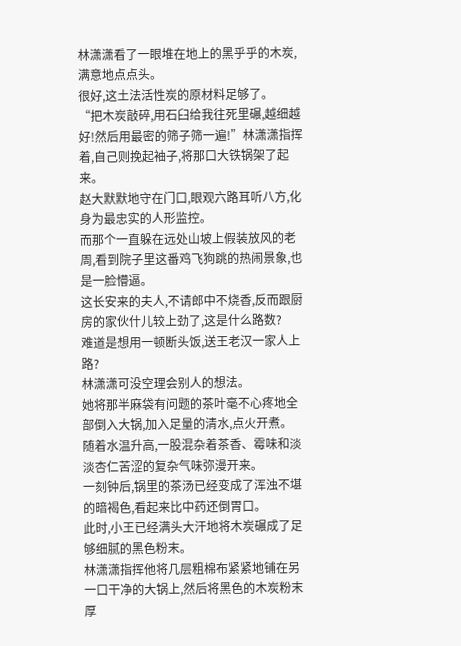林潇潇看了一眼堆在地上的黑乎乎的木炭,满意地点点头。
很好,这土法活性炭的原材料足够了。
“把木炭敲碎,用石臼给我往死里碾,越细越好!然后用最密的筛子筛一遍!”林潇潇指挥着,自己则挽起袖子,将那口大铁锅架了起来。
赵大默默地守在门口,眼观六路耳听八方,化身为最忠实的人形监控。
而那个一直躲在远处山坡上假装放风的老周,看到院子里这番鸡飞狗跳的热闹景象,也是一脸懵逼。
这长安来的夫人,不请郎中不烧香,反而跟厨房的家伙什儿较上劲了,这是什么路数?
难道是想用一顿断头饭,送王老汉一家人上路?
林潇潇可没空理会别人的想法。
她将那半麻袋有问题的茶叶毫不心疼地全部倒入大锅,加入足量的清水,点火开煮。
随着水温升高,一股混杂着茶香、霉味和淡淡杏仁苦涩的复杂气味弥漫开来。
一刻钟后,锅里的茶汤已经变成了浑浊不堪的暗褐色,看起来比中药还倒胃口。
此时,小王已经满头大汗地将木炭碾成了足够细腻的黑色粉末。
林潇潇指挥他将几层粗棉布紧紧地铺在另一口干净的大锅上,然后将黑色的木炭粉末厚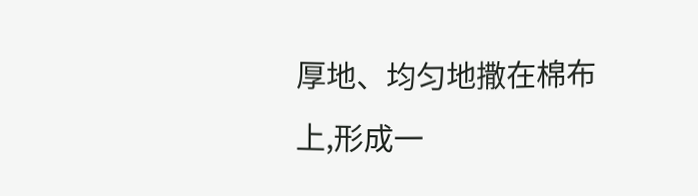厚地、均匀地撒在棉布上,形成一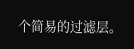个简易的过滤层。